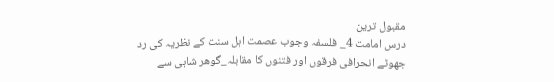مقبول ترین
درس امامت 4_ فلسفہ وجوب عصمت اہل سنت کے نظریہ کی رد
جھوٹے انحرافی فرقوں اور فتنوں کا مقابلہ_گوھر شاہی سے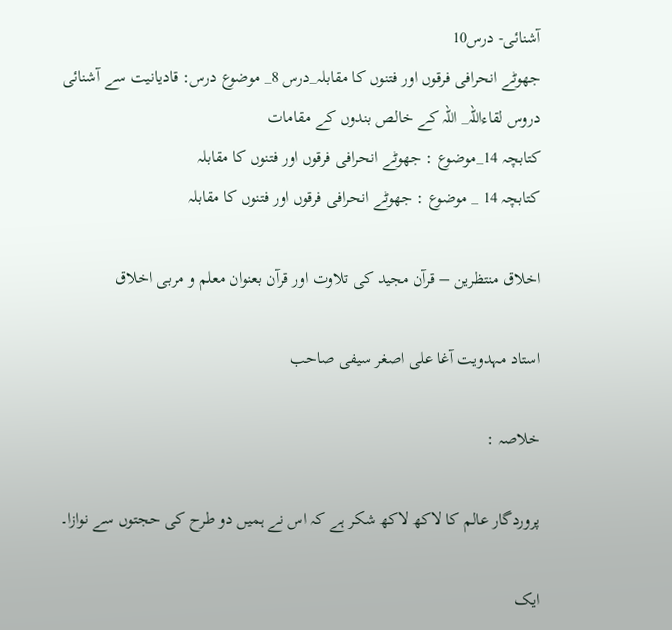آشنائی- درس10
جھوٹے انحرافی فرقوں اور فتنوں کا مقابلہ_درس 8_ موضوع درس: قادیانیت سے آشنائی
دروس لقاءاللہ_ اللہ کے خالص بندوں کے مقامات
کتابچہ 14_موضوع : جھوٹے انحرافی فرقوں اور فتنوں کا مقابلہ
کتابچہ 14 _ موضوع : جھوٹے انحرافی فرقوں اور فتنوں کا مقابلہ

اخلاق منتظرین – قرآن مجید کی تلاوت اور قرآن بعنوان معلم و مربی اخلاق

استاد مہدویت آغا علی اصغر سیفی صاحب

خلاصہ :

پروردگار عالم کا لاکھ لاکھ شکر ہے کہ اس نے ہمیں دو طرح کی حجتوں سے نوازا۔

ایک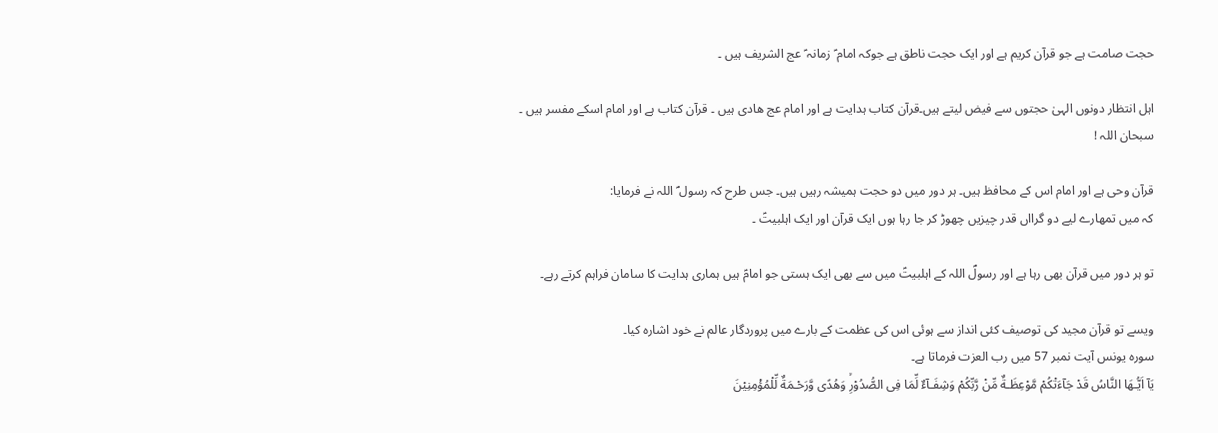حجت صامت ہے جو قرآن کریم ہے اور ایک حجت ناطق ہے جوکہ امام ؑ زمانہ ؑ عج الشریف ہیں ۔

اہل انتظار دونوں الہیٰ حجتوں سے فیض لیتے ہیں۔قرآن کتاب ہدایت ہے اور امام عج ھادی ہیں ۔ قرآن کتاب ہے اور امام اسکے مفسر ہیں ۔
سبحان اللہ !

قرآن وحی ہے اور امام اس کے محافظ ہیں۔ ہر دور میں دو حجت ہمیشہ رہیں ہیں۔ جس طرح کہ رسول ؐ اللہ نے فرمایا:
کہ میں تمھارے لیے دو گرااں قدر چیزیں چھوڑ کر جا رہا ہوں ایک قرآن اور ایک اہلبیتؑ ۔

تو ہر دور میں قرآن بھی رہا ہے اور رسولؐ اللہ کے اہلبیتؑ میں سے بھی ایک ہستی جو امامؑ ہیں ہماری ہدایت کا سامان فراہم کرتے رہے۔

ویسے تو قرآن مجید کی توصیف کئی انداز سے ہوئی اس کی عظمت کے بارے میں پروردگار عالم نے خود اشارہ کیا۔
سورہ یونس آیت نمبر 57 میں رب العزت فرماتا ہے۔
يَآ اَيُّـهَا النَّاسُ قَدْ جَآءَتْكُمْ مَّوْعِظَـةٌ مِّنْ رَّبِّكُمْ وَشِفَـآءٌ لِّمَا فِى الصُّدُوْرِۙ وَهُدًى وَّرَحْـمَةٌ لِّلْمُؤْمِنِيْنَ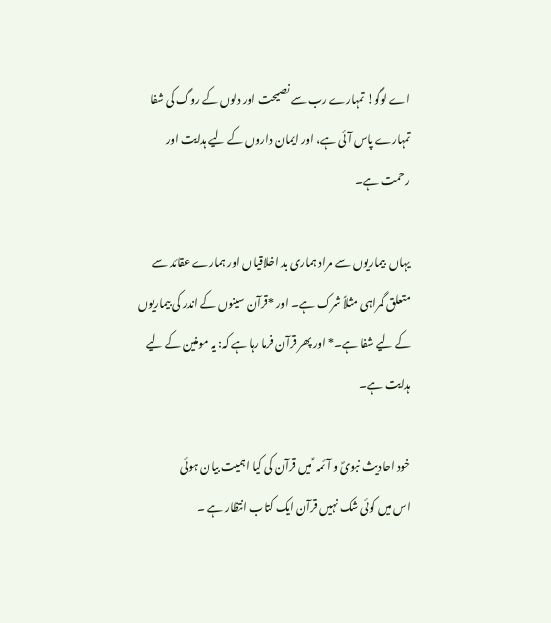اے لوگو! تمہارے رب سے نصیحت اور دلوں کے روگ کی شفا تمہارے پاس آئی ہے، اور ایمان داروں کے لیے ہدایت اور رحمت ہے۔

یہاں  بیماریوں سے مراد ہماری بد اخلاقیاں اور ہمارے عقائد سے متعلق گمراہی مثلاً شرک ہے۔ اور *قرآن سینوں کے اندر کی بیماریوں کے لیے شفا ہے۔* اور پھر قرآن فرما رہا ہے کہ: یہ مومنین کے لیے ہدایت ہے۔

خود احادیث نبویؐ و آئمہ ؑ میں قرآن کی کیا اہمیت بیان ہوئی
اس میں کوئی شک نہیں قرآن ایک کتاب انتظار ہے ۔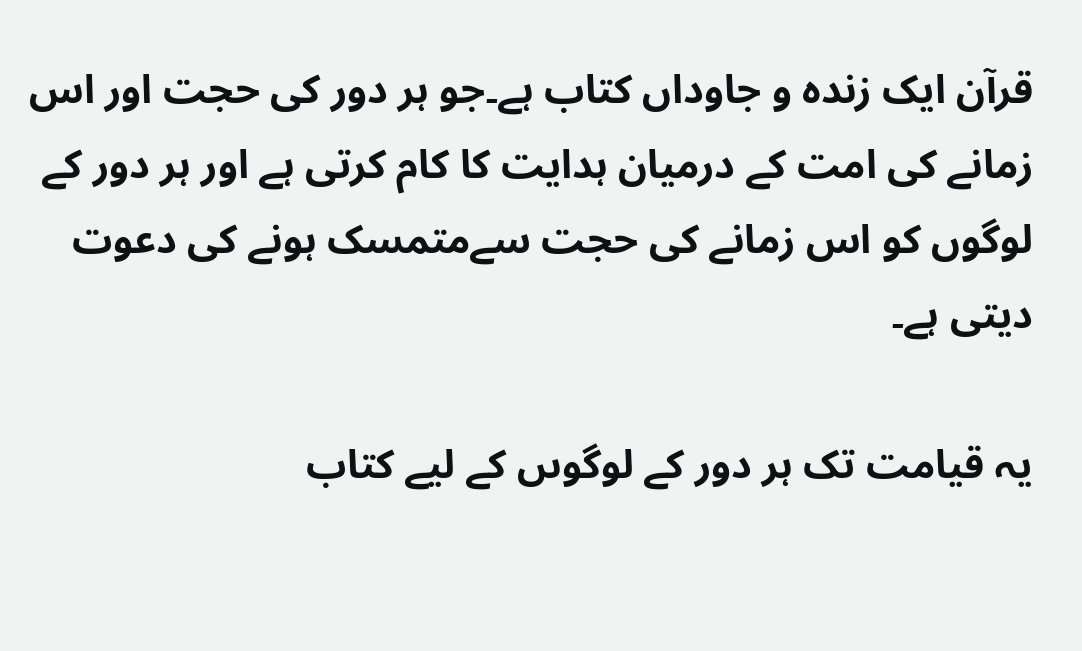قرآن ایک زندہ و جاوداں کتاب ہے۔جو ہر دور کی حجت اور اس زمانے کی امت کے درمیان ہدایت کا کام کرتی ہے اور ہر دور کے لوگوں کو اس زمانے کی حجت سےمتمسک ہونے کی دعوت دیتی ہے۔

یہ قیامت تک ہر دور کے لوگوںں کے لیے کتاب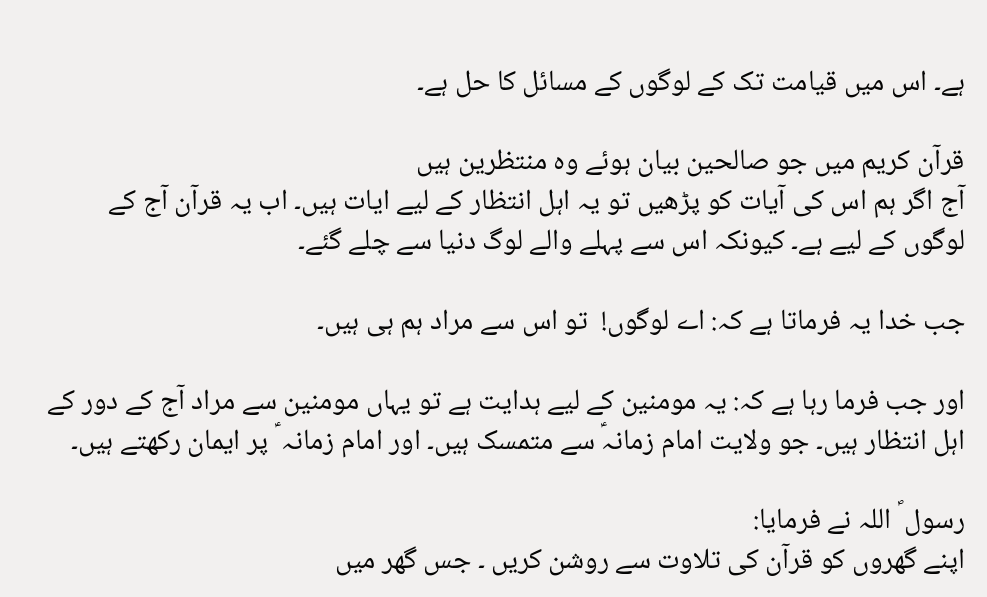ہے۔ اس میں قیامت تک کے لوگوں کے مسائل کا حل ہے۔

قرآن کریم میں جو صالحین بیان ہوئے وہ منتظرین ہیں
آج اگر ہم اس کی آیات کو پڑھیں تو یہ اہل انتظار کے لیے ایات ہیں۔ اب یہ قرآن آج کے لوگوں کے لیے ہے۔ کیونکہ اس سے پہلے والے لوگ دنیا سے چلے گئے۔

جب خدا یہ فرماتا ہے کہ: اے لوگوں!  تو اس سے مراد ہم ہی ہیں۔

اور جب فرما رہا ہے کہ: یہ مومنین کے لیے ہدایت ہے تو یہاں مومنین سے مراد آج کے دور کے اہل انتظار ہیں۔ جو ولایت امام زمانہؑ سے متمسک ہیں۔ اور امام زمانہ ؑ پر ایمان رکھتے ہیں۔

رسول ؐ اللہ نے فرمایا:
اپنے گھروں کو قرآن کی تلاوت سے روشن کریں ۔ جس گھر میں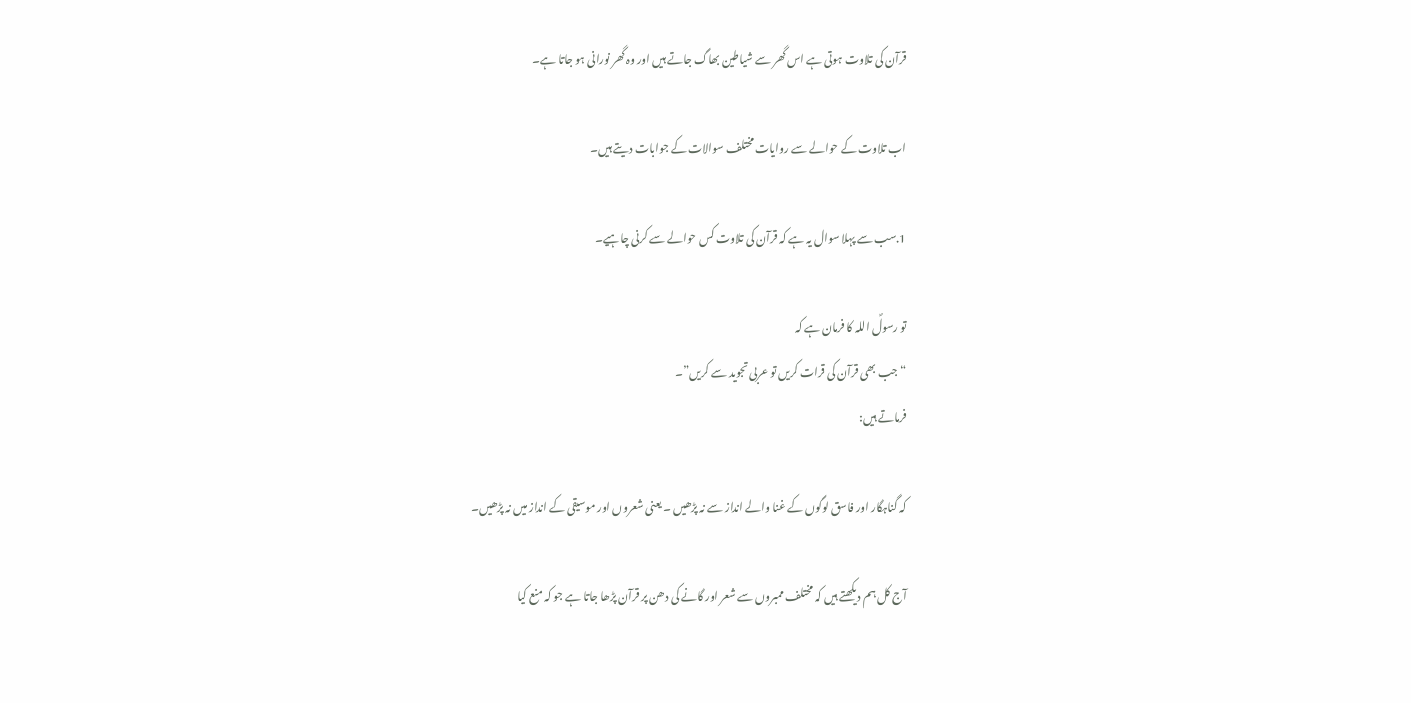قرآن کی تلاوت ہوتی ہے اس گھر سے شیاطین بھاگ جاتے ہیں اور وہ گھر نورانی ہو جاتا ہے۔

اب تلاوت کے حوالے سے روایات مختلف سوالات کے جوابات دیتے ہیں۔

1.سب سے پہلا سوال یہ ہے کہ قرآن کی تلاوت کس حوالے سے کرنی چاہیے۔

تو رسولؐ اللہ کا فرمان ہے کہ
“جب بھی قرآن کی قرات کریں تو عربی تجوید سے کریں”۔
فرماتے ہیں:

کہ گناہگار اور فاسق لوگوں کے غنا والے انداز سے نہ پڑھیں ۔ یعنی شعروں اور موسیقی کے انداز میں نہ پڑھیں۔

آج کل ہم دیکھتے ہیں کہ مختلف ممبروں سے شعر اور گانے کی دھن پر قرآن پڑھا جاتا ہے جو کہ منع کیا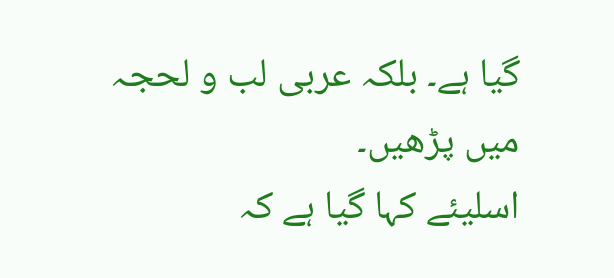گیا ہے۔ بلکہ عربی لب و لحجہ میں پڑھیں۔
اسلیئے کہا گیا ہے کہ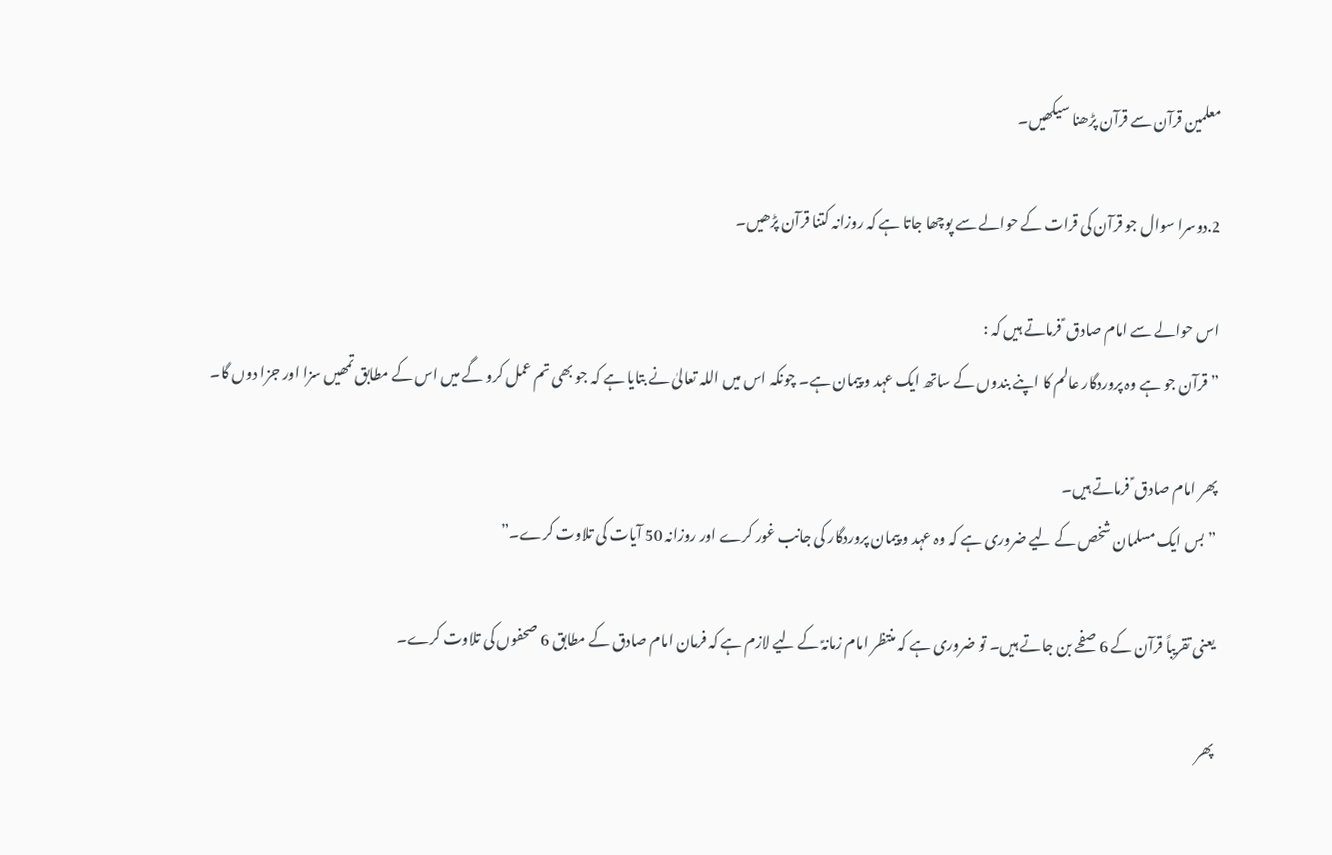معلمین قرآن سے قرآن پڑھنا سیکھیں۔

2.دوسرا سوال جو قرآن کی قرات کے حوالے سے پوچھا جاتا ہے کہ روزانہ کتنا قرآن پڑھیں۔

اس حوالے سے امام صادق ؑ فرماتے ہیں کہ :
” قرآن جو ہے وہ پروردگار عالم کا اپنے بندوں کے ساتھ ایک عہد و پیمان ہے۔ چونکہ اس میں اللہ تعالیٰ نے بتایا ہے کہ جو بھی تم عمل کرو گے میں اس کے مطابق تمھیں سزا اور جزا دوں گا۔

پھر امام صادق ؑ فرماتے ہیں۔
” بس ایک مسلمان شخص کے لیے ضروری ہے کہ وہ عہد و پیمان پروردگار کی جانب غور کرے اور روزانہ 50 آیات کی تلاوت کرے۔”

یعنی تقریباً قرآن کے 6 صفحے بن جاتے ہیں۔ تو ضروری ہے کہ منتظر امام زمانہؑ کے لیے لازم ہے کہ فرمان امام صادق کے مطابق 6 صحفوں کی تلاوت کرے۔

پھر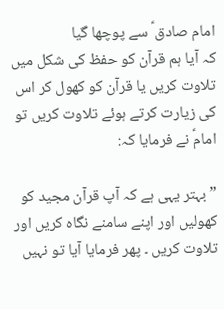امام صادق ؑ سے پوچھا گیا
کہ آیا ہم قرآن کو حفظ کی شکل میں تلاوت کریں یا قرآن کو کھول کر اس کی زیارت کرتے ہوئے تلاوت کریں تو امامؑ نے فرمایا کہ:

” بہتر یہی ہے کہ آپ قرآن مجید کو کھولیں اور اپنے سامنے نگاہ کریں اور تلاوت کریں ۔ پھر فرمایا آیا تو نہیں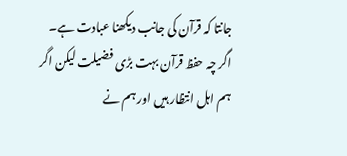جانتا کہ قرآن کی جانب دیکھنا عبادت ہے۔
اگر چہ حفظ قرآن بہت بڑی فضیلت لیکن اگر ہم اہل انتظار ہیں اور ہم نے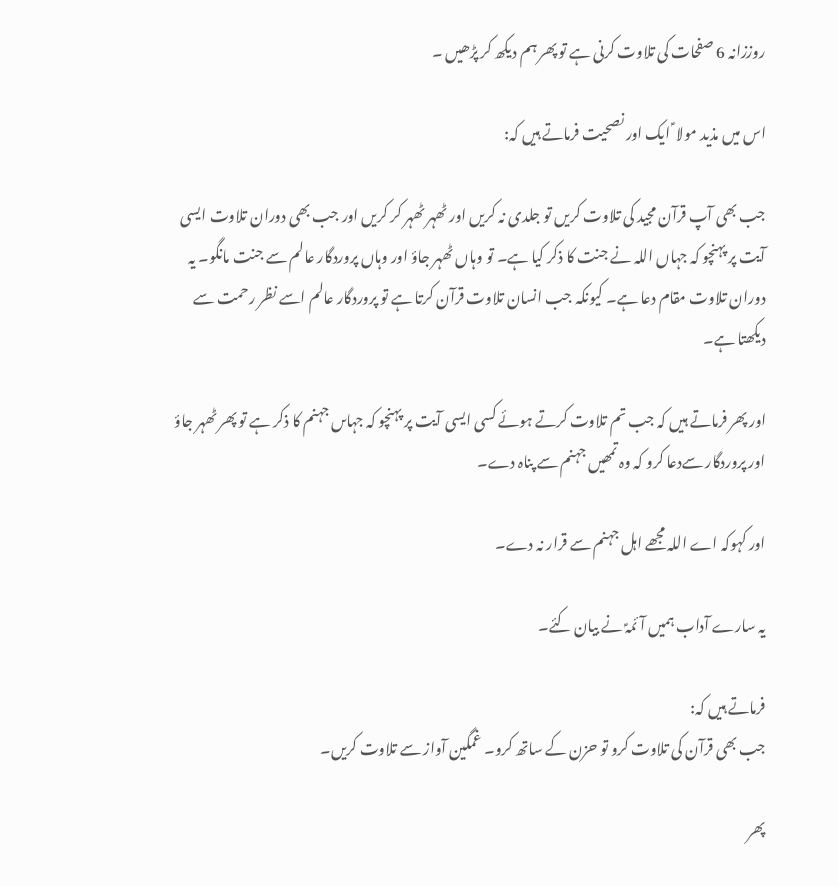روززانہ 6 صفحات کی تلاوت کرنی ہے تو پھر ہم دیکھ کر پڑھیں ۔

اس میں مذید مولا ؑ ایک اور نصحیت فرماتے ہیں کہ:

جب بھی آپ قرآن مجید کی تلاوت کریں تو جلدی نہ کریں اور ٹھہر ٹھہر کر کریں اور جب بھی دوران تلاوت ایسی آیت پر پہنچو کہ جہاں اللہ نے جنت کا ذکر کیا ہے۔ تو وہاں ٹھہر جاؤ اور وہاں پروردگار عالم سے جنت مانگو۔ یہ دوران تلاوت مقام دعا ہے۔ کیونکہ جب انسان تلاوت قرآن کرتا ہے تو پروردگار عالم اسے نظر رحمت سے دیکھتا ہے۔

اور پھر فرماتے ہیں کہ جب تم تلاوت کرتے ہوئے کسی ایسی آیت پر پہنچو کہ جہاںں جہنم کا ذکر ہے تو پھر ٹھہر جاؤ اور پروردگار سےدعا کرو کہ وہ تمھیں جہنم سے پناہ دے۔

اور کہوکہ اے اللہ مجھے اہل جہنم سے قرار نہ دے۔

یہ سارے آداب ہمیں آئمہؑ نے بیان کئے۔

فرماتے ہیں کہ:
جب بھی قرآن کی تلاوت کرو تو حزن کے ساتھ کرو۔ غمگین آواز سے تلاوت کریں۔

پھر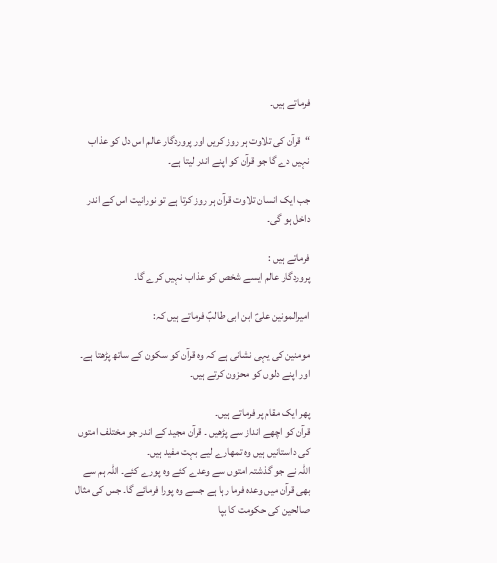فرماتے ہیں۔

“قرآن کی تلاوت ہر روز کریں اور پروردگار عالم اس دل کو عذاب نہیں دے گا جو قرآن کو اپنے اندر لیتا ہے۔

جب ایک انسان تلاوت قرآن ہر روز کرتا ہے تو نورانیت اس کے اندر داخل ہو گی۔

فرماتے ہیں :
پروردگار عالم ایسے شخص کو عذاب نہیں کرے گا۔

امیرالمونین علیؑ ابن ابی طالبؑ فرماتے ہیں کہ:

مومنین کی یہی نشانی ہے کہ وہ قرآن کو سکون کے ساتھ پڑھتا ہے۔ اور اپنے دلوں کو محزون کرتے ہیں۔

پھر ایک مقام پر فرماتے ہیں۔
قرآن کو اچھے انداز سے پڑھیں ۔ قرآن مجید کے اندر جو مختلف امتوں کی داستانیں ہیں وہ تمھارے لیے بہت مفید ہیں۔
اللہ نے جو گذشتہ امتوں سے وعدے کئے وہ پورے کئے۔ اللہ ہم سے بھی قرآن میں وعدہ فرما رہا ہے جسے وہ پورا فرمائے گا۔ جس کی مثال صالحین کی حکومت کا بپا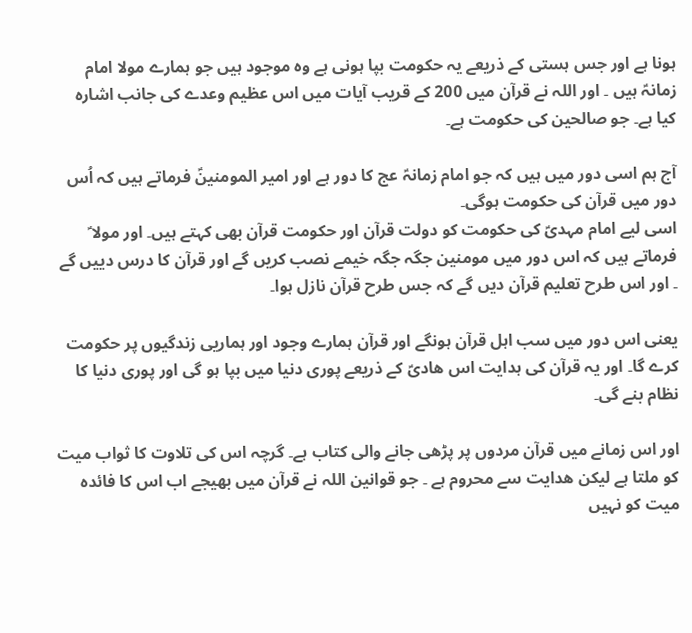ہونا ہے اور جس ہستی کے ذریعے یہ حکومت بپا ہونی ہے وہ موجود ہیں جو ہمارے مولا امام زمانہؑ ہیں ۔ اور اللہ نے قرآن میں 200 کے قریب آیات میں اس عظیم وعدے کی جانب اشارہ کیا ہے۔ جو صالحین کی حکومت ہے۔

آج ہم اسی دور میں ہیں کہ جو امام زمانہؑ عج کا دور ہے اور امیر المومنینؑ فرماتے ہیں کہ اُس دور میں قرآن کی حکومت ہوگی۔
اسی لیے امام مہدیؑ کی حکومت کو دولت قرآن اور حکومت قرآن بھی کہتے ہیں۔ اور مولا ؑ فرماتے ہیں کہ اس دور میں مومنین جگہ جگہ خیمے نصب کریں گے اور قرآن کا درس دییں گے ۔ اور اس طرح تعلیم قرآن دیں گے کہ جس طرح قرآن نازل ہوا۔

یعنی اس دور میں سب اہل قرآن ہونگے اور قرآن ہمارے وجود اور ہماریی زندگیوں پر حکومت کرے گا۔ اور یہ قرآن کی ہدایت اس ھادیؑ کے ذریعے پوری دنیا میں بپا ہو گی اور پوری دنیا کا نظام بنے گی۔

اور اس زمانے میں قرآن مردوں پر پڑھی جانے والی کتاب ہے۔ گرچہ اس کی تلاوت کا ثواب میت کو ملتا ہے لیکن ھدایت سے محروم ہے ۔ جو قوانین اللہ نے قرآن میں بھیجے اب اس کا فائدہ میت کو نہیں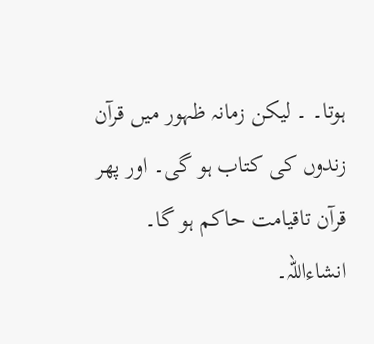ہوتا۔ ۔ لیکن زمانہ ظہور میں قرآن زندوں کی کتاب ہو گی۔ اور پھر قرآن تاقیامت حاکم ہو گا۔ انشاءاللہ۔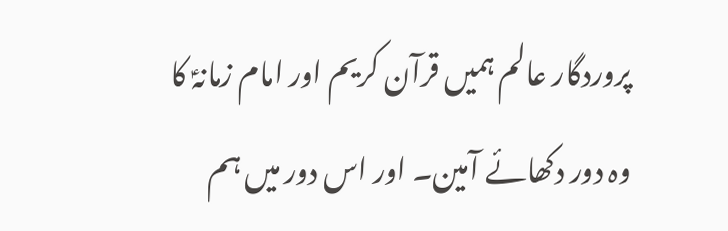پروردگار عالم ہمیں قرآن کریم اور امام زمانہؑ کا وہ دور دکھائے آمین۔ اور اس دور میں ہم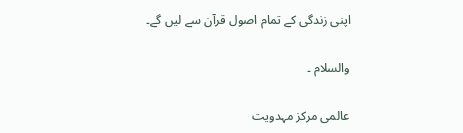اپنی زندگی کے تمام اصول قرآن سے لیں گے۔

والسلام ۔

عالمی مرکز مہدویت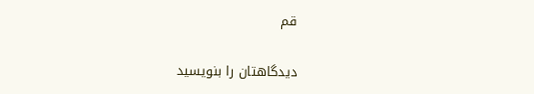قم

دیدگاهتان را بنویسید